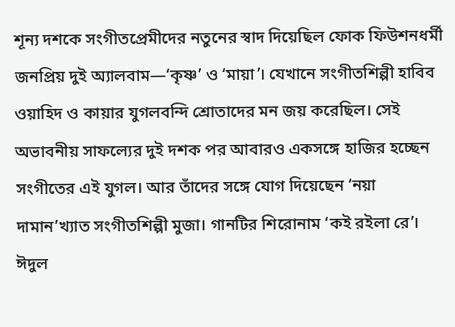শূন্য দশকে সংগীতপ্রেমীদের নতুনের স্বাদ দিয়েছিল ফোক ফিউশনধর্মী জনপ্রিয় দুই অ্যালবাম—‘কৃষ্ণ’ ও ‘মায়া’। যেখানে সংগীতশিল্পী হাবিব ওয়াহিদ ও কায়ার যুগলবন্দি শ্রোতাদের মন জয় করেছিল। সেই অভাবনীয় সাফল্যের দুই দশক পর আবারও একসঙ্গে হাজির হচ্ছেন সংগীতের এই যুগল। আর তাঁদের সঙ্গে যোগ দিয়েছেন ‘নয়া দামান’খ্যাত সংগীতশিল্পী মুজা। গানটির শিরোনাম ‘কই রইলা রে’। ঈদুল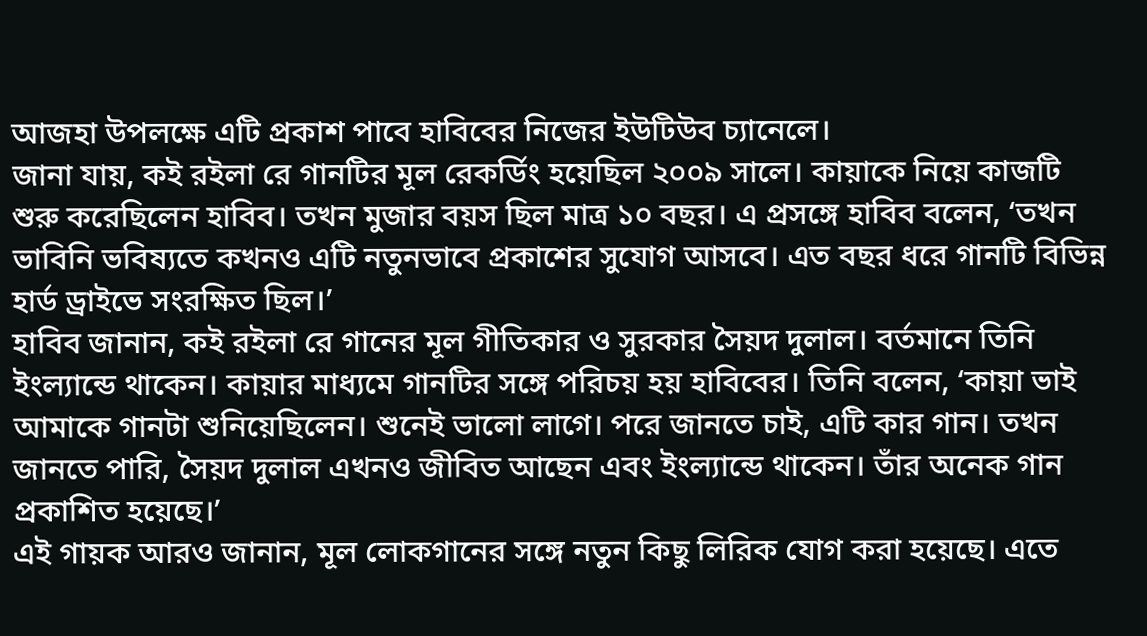আজহা উপলক্ষে এটি প্রকাশ পাবে হাবিবের নিজের ইউটিউব চ্যানেলে।
জানা যায়, কই রইলা রে গানটির মূল রেকর্ডিং হয়েছিল ২০০৯ সালে। কায়াকে নিয়ে কাজটি শুরু করেছিলেন হাবিব। তখন মুজার বয়স ছিল মাত্র ১০ বছর। এ প্রসঙ্গে হাবিব বলেন, ‘তখন ভাবিনি ভবিষ্যতে কখনও এটি নতুনভাবে প্রকাশের সুযোগ আসবে। এত বছর ধরে গানটি বিভিন্ন হার্ড ড্রাইভে সংরক্ষিত ছিল।’
হাবিব জানান, কই রইলা রে গানের মূল গীতিকার ও সুরকার সৈয়দ দুলাল। বর্তমানে তিনি ইংল্যান্ডে থাকেন। কায়ার মাধ্যমে গানটির সঙ্গে পরিচয় হয় হাবিবের। তিনি বলেন, ‘কায়া ভাই আমাকে গানটা শুনিয়েছিলেন। শুনেই ভালো লাগে। পরে জানতে চাই, এটি কার গান। তখন জানতে পারি, সৈয়দ দুলাল এখনও জীবিত আছেন এবং ইংল্যান্ডে থাকেন। তাঁর অনেক গান প্রকাশিত হয়েছে।’
এই গায়ক আরও জানান, মূল লোকগানের সঙ্গে নতুন কিছু লিরিক যোগ করা হয়েছে। এতে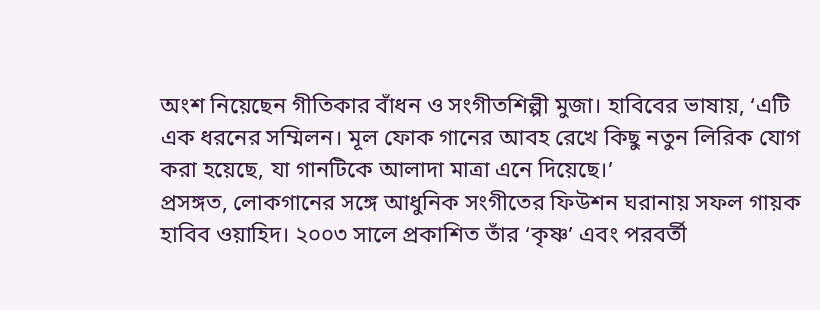অংশ নিয়েছেন গীতিকার বাঁধন ও সংগীতশিল্পী মুজা। হাবিবের ভাষায়, ‘এটি এক ধরনের সম্মিলন। মূল ফোক গানের আবহ রেখে কিছু নতুন লিরিক যোগ করা হয়েছে, যা গানটিকে আলাদা মাত্রা এনে দিয়েছে।’
প্রসঙ্গত, লোকগানের সঙ্গে আধুনিক সংগীতের ফিউশন ঘরানায় সফল গায়ক হাবিব ওয়াহিদ। ২০০৩ সালে প্রকাশিত তাঁর ‘কৃষ্ণ’ এবং পরবর্তী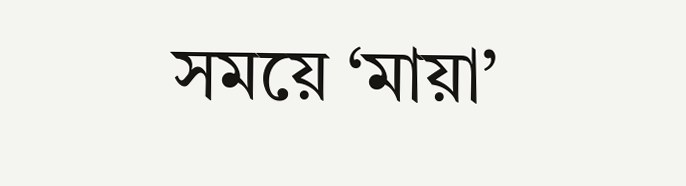সময়ে ‘মায়া’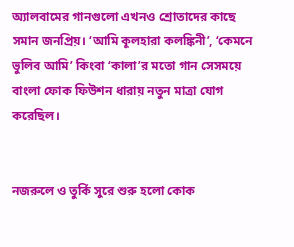অ্যালবামের গানগুলো এখনও শ্রোতাদের কাছে সমান জনপ্রিয়। ‘আমি কূলহারা কলঙ্কিনী’, ‘কেমনে ভুলিব আমি’ কিংবা ‘কালা’র মতো গান সেসময়ে বাংলা ফোক ফিউশন ধারায় নতুন মাত্রা যোগ করেছিল।


নজরুলে ও তুর্কি সুরে শুরু হলো কোক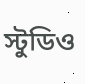স্টুডিও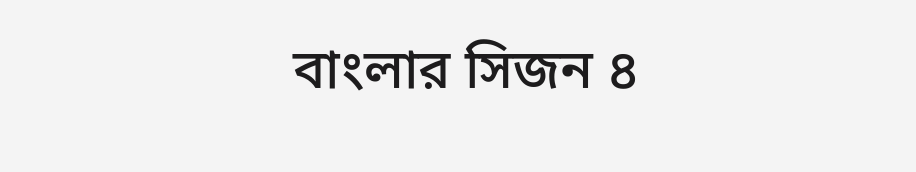বাংলার সিজন ৪